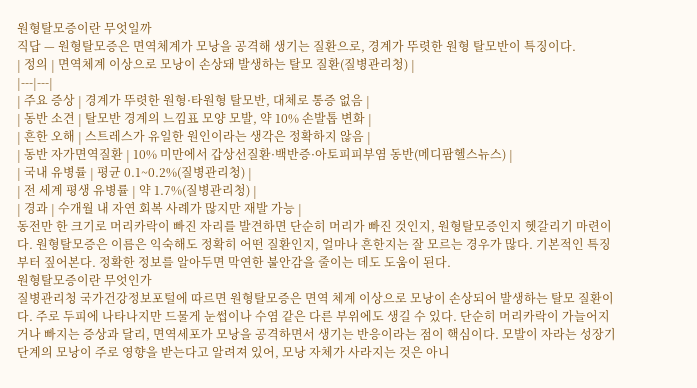원형탈모증이란 무엇일까
직답 — 원형탈모증은 면역체계가 모낭을 공격해 생기는 질환으로, 경계가 뚜렷한 원형 탈모반이 특징이다.
| 정의 | 면역체계 이상으로 모낭이 손상돼 발생하는 탈모 질환(질병관리청) |
|---|---|
| 주요 증상 | 경계가 뚜렷한 원형·타원형 탈모반, 대체로 통증 없음 |
| 동반 소견 | 탈모반 경계의 느낌표 모양 모발, 약 10% 손발톱 변화 |
| 흔한 오해 | 스트레스가 유일한 원인이라는 생각은 정확하지 않음 |
| 동반 자가면역질환 | 10% 미만에서 갑상선질환·백반증·아토피피부염 동반(메디팜헬스뉴스) |
| 국내 유병률 | 평균 0.1~0.2%(질병관리청) |
| 전 세계 평생 유병률 | 약 1.7%(질병관리청) |
| 경과 | 수개월 내 자연 회복 사례가 많지만 재발 가능 |
동전만 한 크기로 머리카락이 빠진 자리를 발견하면 단순히 머리가 빠진 것인지, 원형탈모증인지 헷갈리기 마련이다. 원형탈모증은 이름은 익숙해도 정확히 어떤 질환인지, 얼마나 흔한지는 잘 모르는 경우가 많다. 기본적인 특징부터 짚어본다. 정확한 정보를 알아두면 막연한 불안감을 줄이는 데도 도움이 된다.
원형탈모증이란 무엇인가
질병관리청 국가건강정보포털에 따르면 원형탈모증은 면역 체계 이상으로 모낭이 손상되어 발생하는 탈모 질환이다. 주로 두피에 나타나지만 드물게 눈썹이나 수염 같은 다른 부위에도 생길 수 있다. 단순히 머리카락이 가늘어지거나 빠지는 증상과 달리, 면역세포가 모낭을 공격하면서 생기는 반응이라는 점이 핵심이다. 모발이 자라는 성장기 단계의 모낭이 주로 영향을 받는다고 알려져 있어, 모낭 자체가 사라지는 것은 아니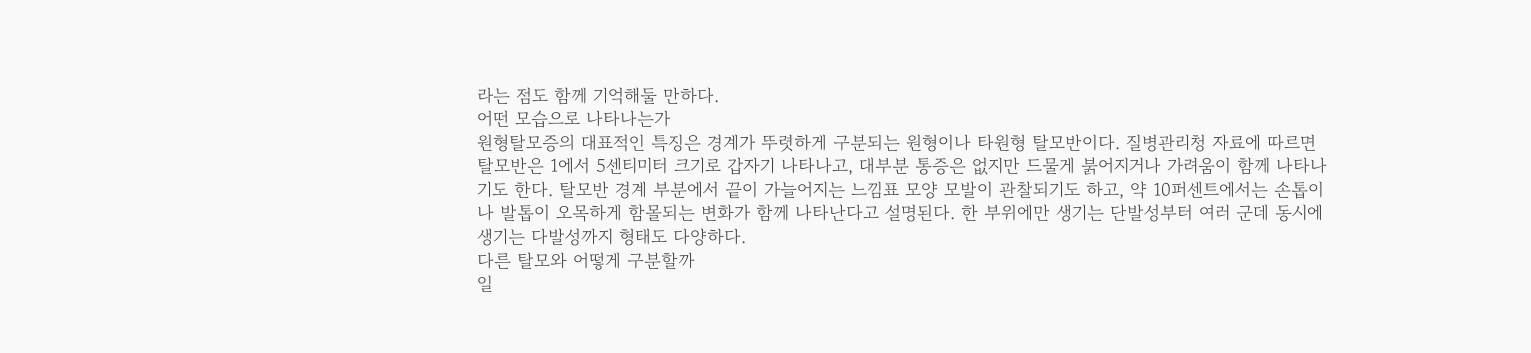라는 점도 함께 기억해둘 만하다.
어떤 모습으로 나타나는가
원형탈모증의 대표적인 특징은 경계가 뚜렷하게 구분되는 원형이나 타원형 탈모반이다. 질병관리청 자료에 따르면 탈모반은 1에서 5센티미터 크기로 갑자기 나타나고, 대부분 통증은 없지만 드물게 붉어지거나 가려움이 함께 나타나기도 한다. 탈모반 경계 부분에서 끝이 가늘어지는 느낌표 모양 모발이 관찰되기도 하고, 약 10퍼센트에서는 손톱이나 발톱이 오목하게 함몰되는 변화가 함께 나타난다고 설명된다. 한 부위에만 생기는 단발성부터 여러 군데 동시에 생기는 다발성까지 형태도 다양하다.
다른 탈모와 어떻게 구분할까
일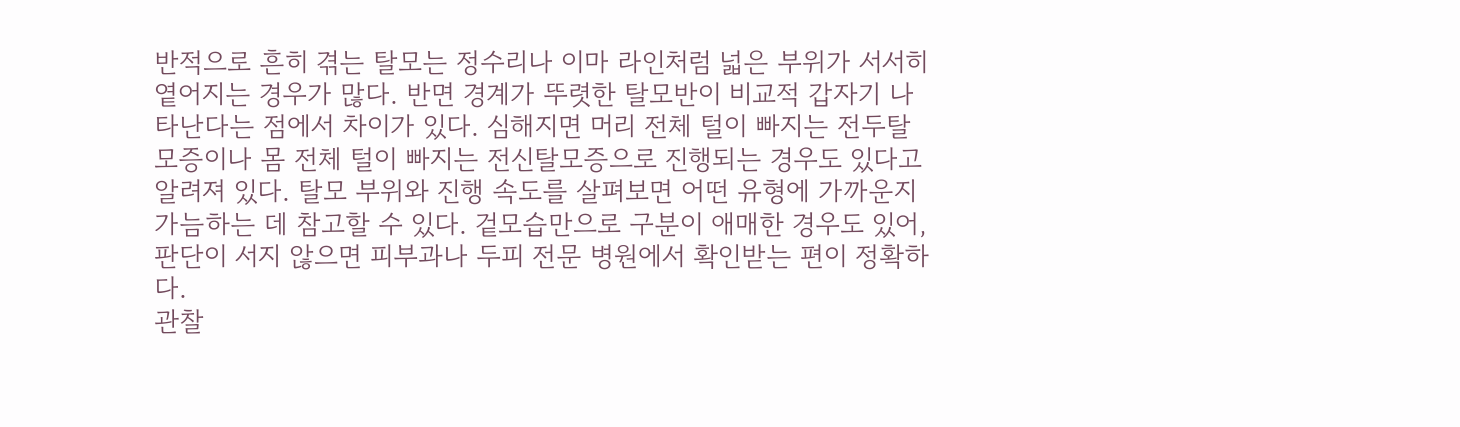반적으로 흔히 겪는 탈모는 정수리나 이마 라인처럼 넓은 부위가 서서히 옅어지는 경우가 많다. 반면 경계가 뚜렷한 탈모반이 비교적 갑자기 나타난다는 점에서 차이가 있다. 심해지면 머리 전체 털이 빠지는 전두탈모증이나 몸 전체 털이 빠지는 전신탈모증으로 진행되는 경우도 있다고 알려져 있다. 탈모 부위와 진행 속도를 살펴보면 어떤 유형에 가까운지 가늠하는 데 참고할 수 있다. 겉모습만으로 구분이 애매한 경우도 있어, 판단이 서지 않으면 피부과나 두피 전문 병원에서 확인받는 편이 정확하다.
관찰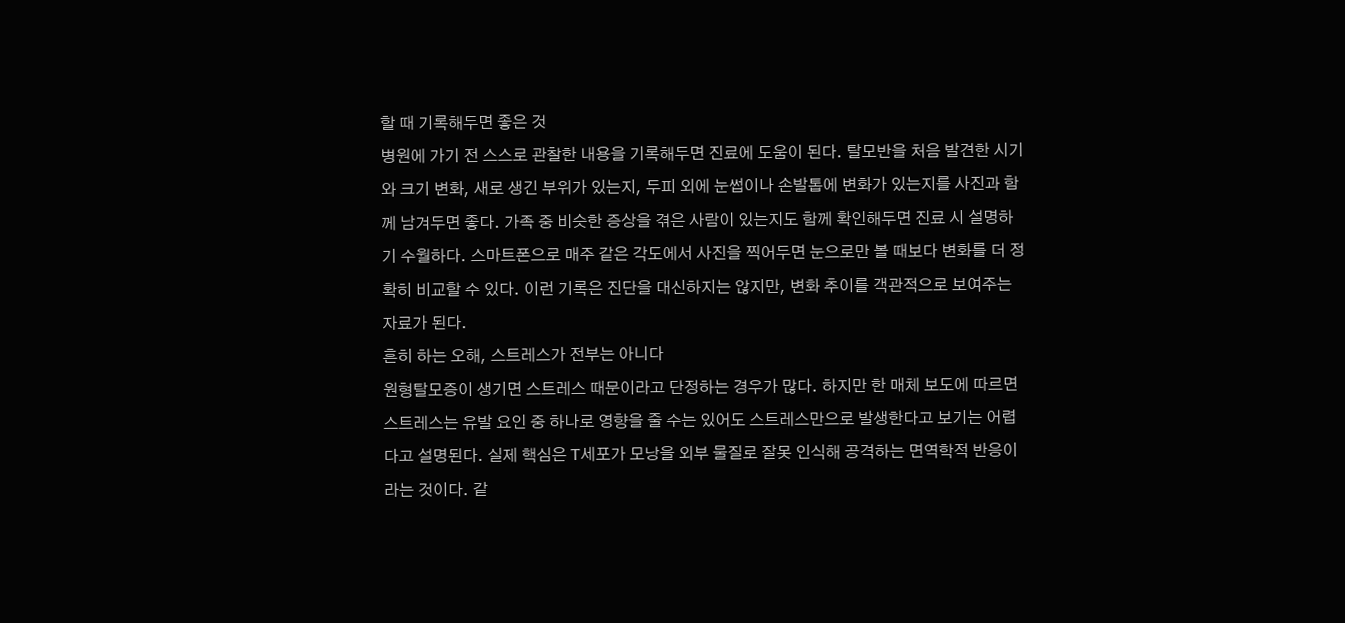할 때 기록해두면 좋은 것
병원에 가기 전 스스로 관찰한 내용을 기록해두면 진료에 도움이 된다. 탈모반을 처음 발견한 시기와 크기 변화, 새로 생긴 부위가 있는지, 두피 외에 눈썹이나 손발톱에 변화가 있는지를 사진과 함께 남겨두면 좋다. 가족 중 비슷한 증상을 겪은 사람이 있는지도 함께 확인해두면 진료 시 설명하기 수월하다. 스마트폰으로 매주 같은 각도에서 사진을 찍어두면 눈으로만 볼 때보다 변화를 더 정확히 비교할 수 있다. 이런 기록은 진단을 대신하지는 않지만, 변화 추이를 객관적으로 보여주는 자료가 된다.
흔히 하는 오해, 스트레스가 전부는 아니다
원형탈모증이 생기면 스트레스 때문이라고 단정하는 경우가 많다. 하지만 한 매체 보도에 따르면 스트레스는 유발 요인 중 하나로 영향을 줄 수는 있어도 스트레스만으로 발생한다고 보기는 어렵다고 설명된다. 실제 핵심은 T세포가 모낭을 외부 물질로 잘못 인식해 공격하는 면역학적 반응이라는 것이다. 같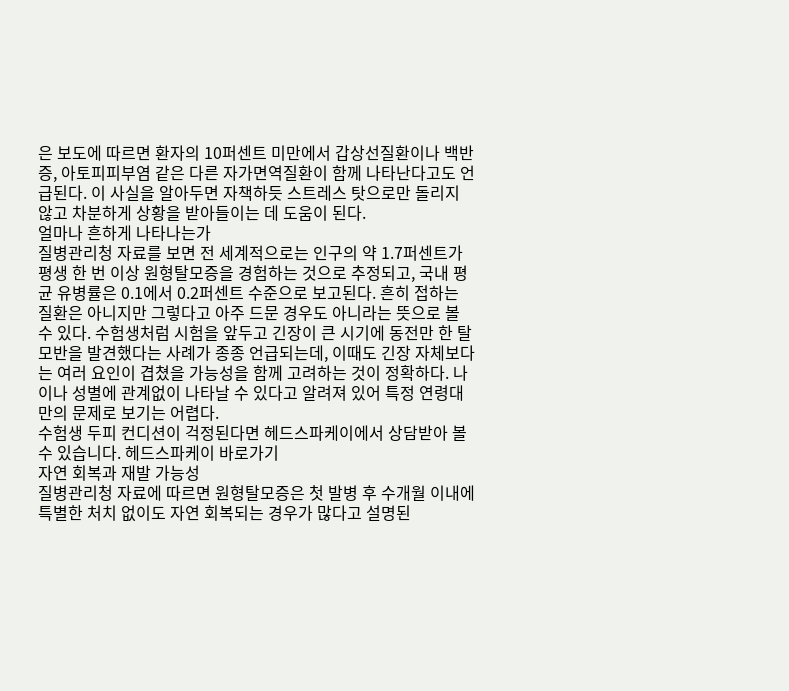은 보도에 따르면 환자의 10퍼센트 미만에서 갑상선질환이나 백반증, 아토피피부염 같은 다른 자가면역질환이 함께 나타난다고도 언급된다. 이 사실을 알아두면 자책하듯 스트레스 탓으로만 돌리지 않고 차분하게 상황을 받아들이는 데 도움이 된다.
얼마나 흔하게 나타나는가
질병관리청 자료를 보면 전 세계적으로는 인구의 약 1.7퍼센트가 평생 한 번 이상 원형탈모증을 경험하는 것으로 추정되고, 국내 평균 유병률은 0.1에서 0.2퍼센트 수준으로 보고된다. 흔히 접하는 질환은 아니지만 그렇다고 아주 드문 경우도 아니라는 뜻으로 볼 수 있다. 수험생처럼 시험을 앞두고 긴장이 큰 시기에 동전만 한 탈모반을 발견했다는 사례가 종종 언급되는데, 이때도 긴장 자체보다는 여러 요인이 겹쳤을 가능성을 함께 고려하는 것이 정확하다. 나이나 성별에 관계없이 나타날 수 있다고 알려져 있어 특정 연령대만의 문제로 보기는 어렵다.
수험생 두피 컨디션이 걱정된다면 헤드스파케이에서 상담받아 볼 수 있습니다. 헤드스파케이 바로가기
자연 회복과 재발 가능성
질병관리청 자료에 따르면 원형탈모증은 첫 발병 후 수개월 이내에 특별한 처치 없이도 자연 회복되는 경우가 많다고 설명된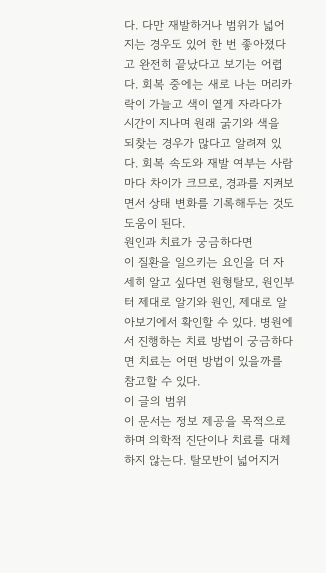다. 다만 재발하거나 범위가 넓어지는 경우도 있어 한 번 좋아졌다고 완전히 끝났다고 보기는 어렵다. 회복 중에는 새로 나는 머리카락이 가늘고 색이 옅게 자라다가 시간이 지나며 원래 굵기와 색을 되찾는 경우가 많다고 알려져 있다. 회복 속도와 재발 여부는 사람마다 차이가 크므로, 경과를 지켜보면서 상태 변화를 기록해두는 것도 도움이 된다.
원인과 치료가 궁금하다면
이 질환을 일으키는 요인을 더 자세히 알고 싶다면 원형탈모, 원인부터 제대로 알기와 원인, 제대로 알아보기에서 확인할 수 있다. 병원에서 진행하는 치료 방법이 궁금하다면 치료는 어떤 방법이 있을까를 참고할 수 있다.
이 글의 범위
이 문서는 정보 제공을 목적으로 하며 의학적 진단이나 치료를 대체하지 않는다. 탈모반이 넓어지거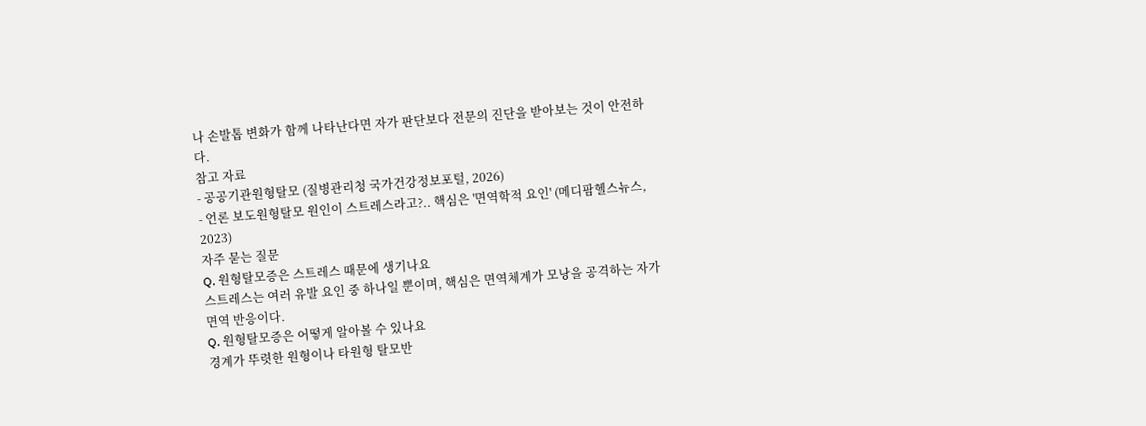나 손발톱 변화가 함께 나타난다면 자가 판단보다 전문의 진단을 받아보는 것이 안전하다.
참고 자료
- 공공기관원형탈모 (질병관리청 국가건강정보포털, 2026)
- 언론 보도원형탈모 원인이 스트레스라고?.. 핵심은 '면역학적 요인' (메디팜헬스뉴스, 2023)
자주 묻는 질문
Q. 원형탈모증은 스트레스 때문에 생기나요
스트레스는 여러 유발 요인 중 하나일 뿐이며, 핵심은 면역체계가 모낭을 공격하는 자가면역 반응이다.
Q. 원형탈모증은 어떻게 알아볼 수 있나요
경계가 뚜렷한 원형이나 타원형 탈모반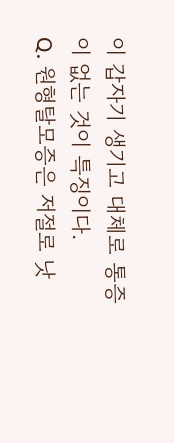이 갑자기 생기고 대체로 통증이 없는 것이 특징이다.
Q. 원형탈모증은 저절로 낫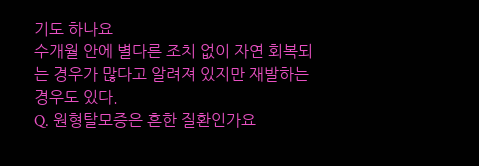기도 하나요
수개월 안에 별다른 조치 없이 자연 회복되는 경우가 많다고 알려져 있지만 재발하는 경우도 있다.
Q. 원형탈모증은 흔한 질환인가요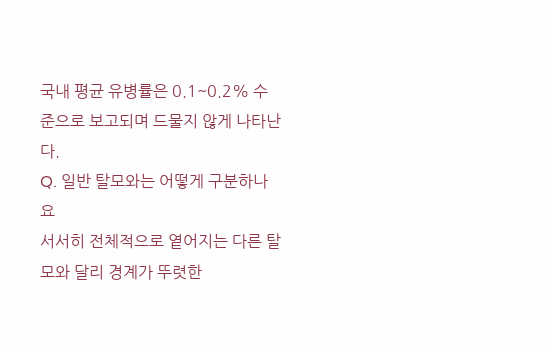국내 평균 유병률은 0.1~0.2% 수준으로 보고되며 드물지 않게 나타난다.
Q. 일반 탈모와는 어떻게 구분하나요
서서히 전체적으로 옅어지는 다른 탈모와 달리 경계가 뚜렷한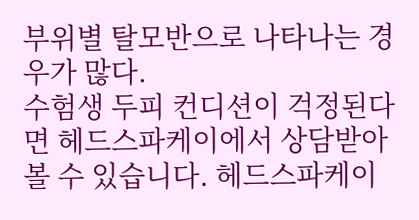부위별 탈모반으로 나타나는 경우가 많다.
수험생 두피 컨디션이 걱정된다면 헤드스파케이에서 상담받아 볼 수 있습니다. 헤드스파케이